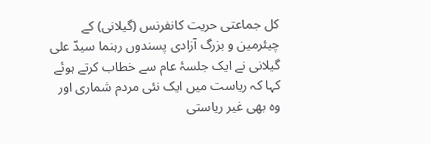کل جماعتی حریت کانفرنس (گیلانی) کے چیئرمین و بزرگ آزادی پسندوں رہنما سیدّ علی گیلانی نے ایک جلسۂ عام سے خطاب کرتے ہوئے کہا کہ ریاست میں ایک نئی مردم شماری اور وہ بھی غیر ریاستی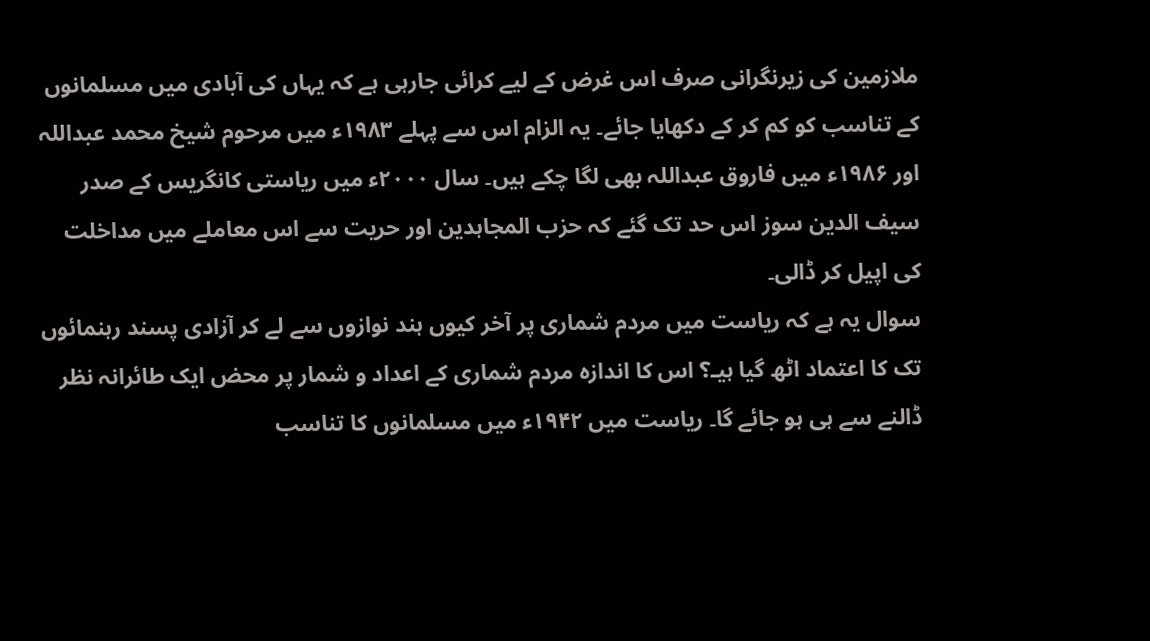ملازمین کی زیرنگرانی صرف اس غرض کے لیے کرائی جارہی ہے کہ یہاں کی آبادی میں مسلمانوں کے تناسب کو کم کر کے دکھایا جائے۔ یہ الزام اس سے پہلے ۱۹۸۳ء میں مرحوم شیخ محمد عبداللہ اور ۱۹۸۶ء میں فاروق عبداللہ بھی لگا چکے ہیں۔ سال ۲۰۰۰ء میں ریاستی کانگریس کے صدر سیف الدین سوز اس حد تک گئے کہ حزب المجاہدین اور حریت سے اس معاملے میں مداخلت کی اپیل کر ڈالی۔
سوال یہ ہے کہ ریاست میں مردم شماری پر آخر کیوں ہند نوازوں سے لے کر آزادی پسند رہنمائوں تک کا اعتماد اٹھ گیا ہیـ؟ اس کا اندازہ مردم شماری کے اعداد و شمار پر محض ایک طائرانہ نظر ڈالنے سے ہی ہو جائے گا۔ ریاست میں ۱۹۴۲ء میں مسلمانوں کا تناسب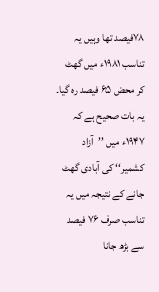۷۸فیصد تھا وہیں یہ تناسب ۱۹۸۱ء میں گھٹ کر محض ۶۵ فیصد رہ گیا۔ یہ بات صحیح ہے کہ ۱۹۴۷ء میں ’’آزاد کشمیر‘‘ کی آبادی گھٹ جانے کے نتیجہ میں یہ تناسب صرف ۷۶ فیصد سے بڑھ جانا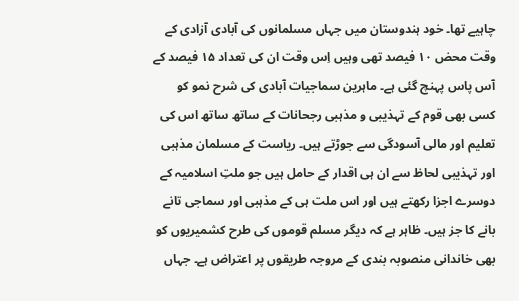چاہیے تھا۔ خود ہندوستان میں جہاں مسلمانوں کی آبادی آزادی کے وقت محض ۱۰ فیصد تھی وہیں اِس وقت ان کی تعداد ۱۵ فیصد کے آس پاس پہنچ گئی ہے۔ ماہرین سماجیات آبادی کی شرح نمو کو کسی بھی قوم کے تہذیبی و مذہبی رجحانات کے ساتھ ساتھ اس کی تعلیم اور مالی آسودگی سے جوڑتے ہیں۔ ریاست کے مسلمان مذہبی اور تہذیبی لحاظ سے ان ہی اقدار کے حامل ہیں جو ملتِ اسلامیہ کے دوسرے اجزا رکھتے ہیں اور اس ملت ہی کے مذہبی اور سماجی تانے بانے کا جز ہیں۔ ظاہر ہے کہ دیگر مسلم قوموں کی طرح کشمیریوں کو بھی خاندانی منصوبہ بندی کے مروجہ طریقوں پر اعتراض ہے۔ جہاں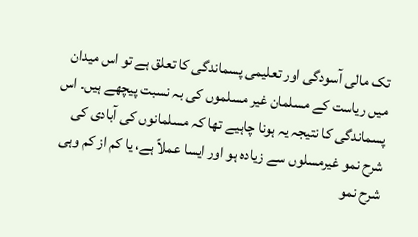تک مالی آسودگی اور تعلیمی پسماندگی کا تعلق ہے تو اس میدان میں ریاست کے مسلمان غیر مسلموں کی بہ نسبت پیچھے ہیں۔ اس پسماندگی کا نتیجہ یہ ہونا چاہیے تھا کہ مسلمانوں کی آبادی کی شرح نمو غیرمسلوں سے زیادہ ہو اور ایسا عملاً ہے، یا کم از کم وہی شرح نمو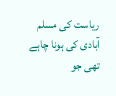ریاست کی مسلم آبادی کی ہونا چاہے تھی جو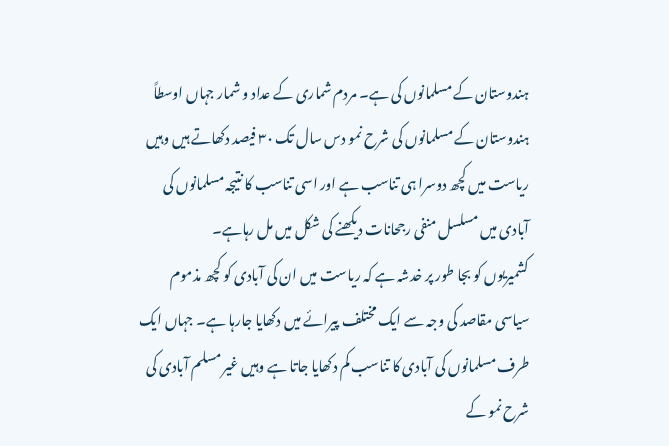ہندوستان کے مسلمانوں کی ہے۔ مردم شماری کے عداد و شمار جہاں اوسطاً ہندوستان کے مسلمانوں کی شرح نمو دس سال تک ۳۰ فیصد دکھاتے ہیں وہیں ریاست میں کچھ دوسرا ہی تناسب ہے اور اسی تناسب کا نتیجہ مسلمانوں کی آبادی میں مسلسل منفی رجحانات دیکھنے کی شکل میں مل رہاہے۔
کشمیریوں کو بجا طور پر خدشہ ہے کہ ریاست میں ان کی آبادی کو کچھ مذموم سیاسی مقاصد کی وجہ سے ایک مختلف پیرائے میں دکھایا جارہا ہے۔ جہاں ایک طرف مسلمانوں کی آبادی کا تناسب کم دکھایا جاتا ہے وہیں غیر مسلم آبادی کی شرح نمو کے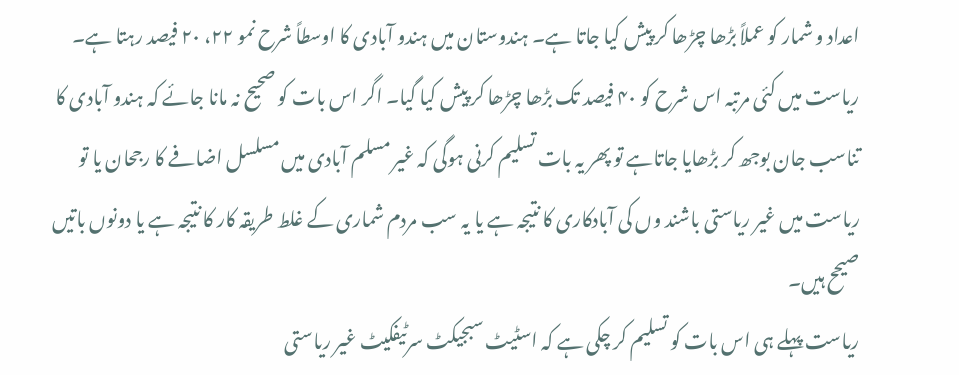اعداد و شمار کو عملاً بڑھا چڑھا کر پیش کیا جاتا ہے۔ ہندوستان میں ہندو آبادی کا اوسطاً شرح نمو ۲۲، ۲۰ فیصد رہتا ہے۔ ریاست میں کئی مرتبہ اس شرح کو ۴۰ فیصد تک بڑھا چڑھا کر پیش کیا گیا۔ اگر اس بات کو صحیح نہ مانا جائے کہ ہندو آبادی کا تناسب جان بوجھ کر بڑھایا جاتاہے تو پھر یہ بات تسلیم کرنی ہوگی کہ غیر مسلم آبادی میں مسلسل اضافے کا رجحان یا تو ریاست میں غیر ریاستی باشند وں کی آبادکاری کا نتیجہ ہے یا یہ سب مردم شماری کے غلط طریقہ کار کا نتیجہ ہے یا دونوں باتیں صیحح ہیں۔
ریاست پہلے ہی اس بات کو تسلیم کر چکی ہے کہ اسٹیٹ سبجیکٹ سرٹیفکیٹ غیر ریاستی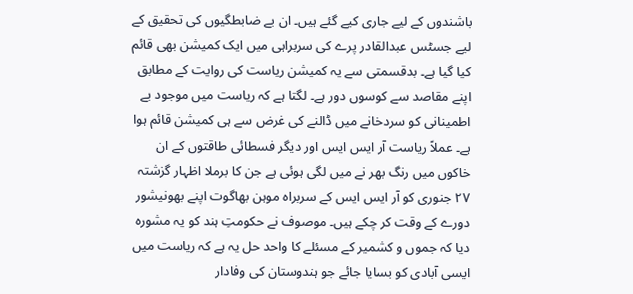باشندوں کے لیے جاری کیے گئے ہیں۔ ان بے ضابطگیوں کی تحقیق کے لیے جسٹس عبدالقادر پرے کی سربراہی میں ایک کمیشن بھی قائم کیا گیا ہے۔ بدقسمتی سے یہ کمیشن ریاست کی روایت کے مطابق اپنے مقاصد سے کوسوں دور ہے۔ لگتا ہے کہ ریاست میں موجود بے اطمینانی کو سردخانے میں ڈالنے کی غرض سے ہی کمیشن قائم ہوا ہے۔ عملاً ریاست آر ایس ایس اور دیگر فسطائی طاقتوں کے ان خاکوں میں رنگ بھر نے میں لگی ہوئی ہے جن کا برملا اظہار گزشتہ ۲۷ جنوری کو آر ایس ایس کے سربراہ موہن بھاگوت اپنے بھونیشور دورے کے وقت کر چکے ہیں۔ موصوف نے حکومتِ ہند کو یہ مشورہ دیا کہ جموں و کشمیر کے مسئلے کا واحد حل یہ ہے کہ ریاست میں ایسی آبادی کو بسایا جائے جو ہندوستان کی وفادار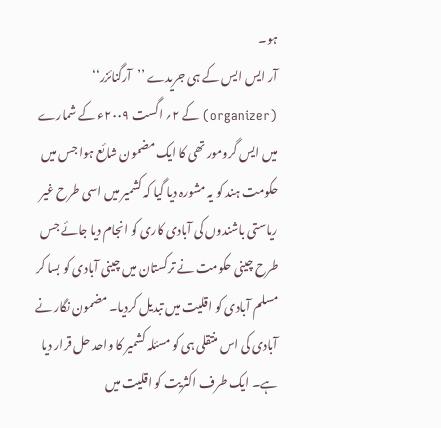ہو۔
آر ایس ایس کے ہی جریدے ’’آرگنائزر‘‘ (organizer) کے ۲؍ اگست ۲۰۰۹ء کے شمارے میں ایس گرومور تھی کا ایک مضمون شائع ہوا جس میں حکومت ہند کو یہ مشورہ دیا گیا کہ کشمیر میں اسی طرح غیر ریاستی باشندوں کی آبادی کاری کو انجام دیا جائے جس طرح چینی حکومت نے ترکستان میں چینی آبادی کو بسا کر مسلم آبادی کو اقلیت میں تبدیل کردیا۔ مضمون نگار نے آبادی کی اس منتقلی ہی کو مسئلہ کشمیر کا واحد حل قرار دیا ہے۔ ایک طرف اکثریت کو اقلیت میں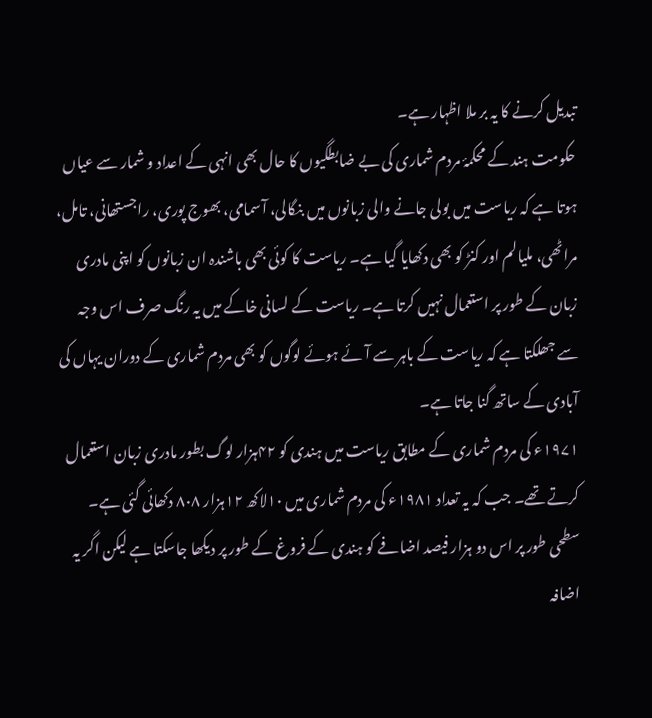تبدیل کرنے کا یہ بر ملا اظہار ہے۔
حکومت ہند کے محکمۂ مردم شماری کی بے ضابطگیوں کا حال بھی انہی کے اعداد و شمار سے عیاں ہوتا ہے کہ ریاست میں بولی جانے والی زبانوں میں بنگالی، آسمامی، بھوج پوری، راجستھانی، تامل، مراٹھی، ملیالم اور کنڑ کو بھی دکھایا گیا ہے۔ ریاست کا کوئی بھی باشندہ ان زبانوں کو اپنی مادری زبان کے طور پر استعمال نہیں کرتا ہے۔ ریاست کے لسانی خاکے میں یہ رنگ صرف اس وجہ سے جھلکتا ہے کہ ریاست کے باہر سے آئے ہوئے لوگوں کو بھی مردم شماری کے دوران یہاں کی آبادی کے ساتھ گنا جاتا ہے۔
۱۹۷۱ء کی مردم شماری کے مطابق ریاست میں ہندی کو ۴۲ہزار لوگ بطور مادری زبان استعمال کرتے تھے۔ جب کہ یہ تعداد ۱۹۸۱ء کی مردم شماری میں ۱۰لاکھ ۱۲ہزار ۸۰۸ دکھائی گئی ہے۔ سطحی طور پر اس دو ہزار فیصد اضافے کو ہندی کے فروغ کے طور پر دیکھا جاسکتا ہے لیکن اگر یہ اضافہ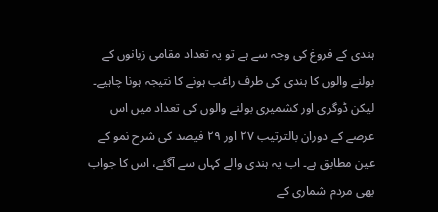ہندی کے فروغ کی وجہ سے ہے تو یہ تعداد مقامی زبانوں کے بولنے والوں کا ہندی کی طرف راغب ہونے کا نتیجہ ہونا چاہیے۔ لیکن ڈوگری اور کشمیری بولنے والوں کی تعداد میں اس عرصے کے دوران بالترتیب ۲۷ اور ۲۹ فیصد کی شرح نمو کے عین مطابق ہے۔ اب یہ ہندی والے کہاں سے آگئے، اس کا جواب بھی مردم شماری کے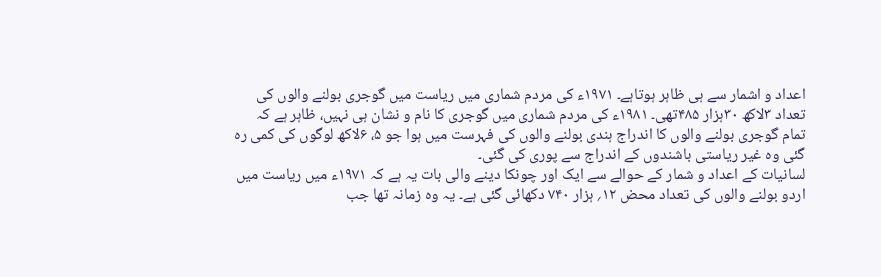اعداد و اشمار سے ہی ظاہر ہوتاہے۔ ۱۹۷۱ء کی مردم شماری میں ریاست میں گوجری بولنے والوں کی تعداد ۳لاکھ ۳۰ہزار ۴۸۵تھی۔ ۱۹۸۱ء کی مردم شماری میں گوجری کا نام و نشان ہی نہیں، ظاہر ہے کہ تمام گوجری بولنے والوں کا اندراج ہندی بولنے والوں کی فہرست میں ہوا جو ۵، ۶لاکھ لوگوں کی کمی رہ گئی وہ غیر ریاستی باشندوں کے اندراج سے پوری کی گئی۔
لسانیات کے اعداد و شمار کے حوالے سے ایک اور چونکا دینے والی بات یہ ہے کہ ۱۹۷۱ء میں ریاست میں اردو بولنے والوں کی تعداد محض ۱۲؍ ہزار ۷۴۰ دکھائی گئی ہے۔ یہ وہ زمانہ تھا جب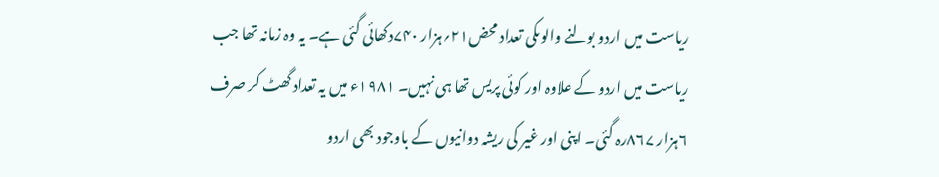ریاست میں اردو بولنے والوںکی تعداد محض۲۱؍ہزار ۷۴۰دکھائی گئی ہے۔ یہ وہ زمانہ تھا جب ریاست میں اردو کے علاوہ اور کوئی پریس تھا ہی نہیں۔ ۱۹۸۱ء میں یہ تعداد گھٹ کر صرف ۶ہزار ۸۶۷رہ گئی۔ اپنی اور غیر کی ریشہ دوانیوں کے باوجود بھی اردو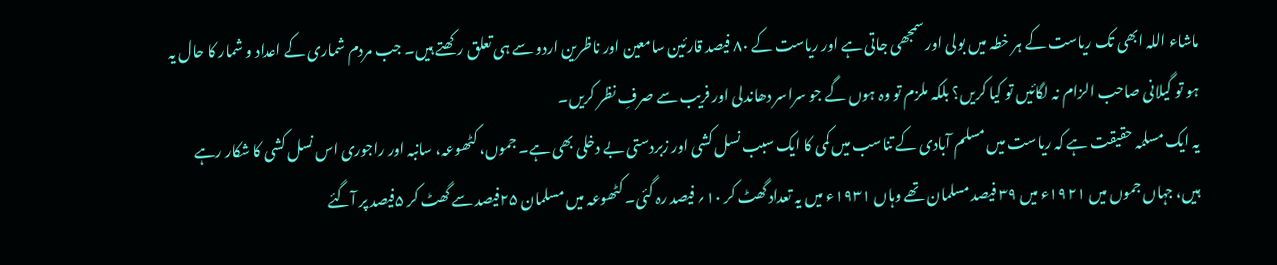ماشاء اللہ ابھی تک ریاست کے ہر خطہ میں بولی اور سمجھی جاتی ہے اور ریاست کے ۸۰ فیصد قارئین سامعین اور ناظرین اردو سے ہی تعلق رکھتے ہیں۔ جب مردم شماری کے اعداد و شمار کا حال یہ ہو تو گیلانی صاحب الزام نہ لگائیں تو کیا کریں؟ بلکہ ملزم تو وہ ہوں گے جو سراسر دھاندلی اور فریب سے صرفِ نظر کریں۔
یہ ایک مسلمہ حقیقت ہے کہ ریاست میں مسلم آبادی کے تناسب میں کمی کا ایک سبب نسل کشی اور زبردستی بے دخلی بھی ہے۔ جموں، کٹھوعہ، سانبہ اور راجوری اس نسل کشی کا شکار رہے ہیں، جہاں جموں میں ۱۹۲۱ء میں ۳۹ فیصد مسلمان تھے وہاں ۱۹۳۱ء میں یہ تعداد گھٹ کر ۱۰؍ فیصد رہ گئی۔ کٹھوعہ میں مسلمان ۲۵فیصد سے گھٹ کر ۵فیصد پر آگئے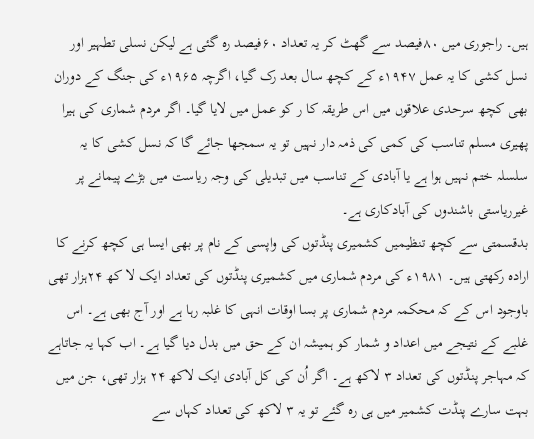ہیں۔ راجوری میں ۸۰فیصد سے گھٹ کر یہ تعداد ۶۰فیصد رہ گئی ہے لیکن نسلی تطہیر اور نسل کشی کا یہ عمل ۱۹۴۷ء کے کچھ سال بعد رک گیا، اگرچہ ۱۹۶۵ء کی جنگ کے دوران بھی کچھ سرحدی علاقوں میں اس طریقہ کا ر کو عمل میں لایا گیا۔ اگر مردم شماری کی ہیرا پھیری مسلم تناسب کی کمی کی ذمہ دار نہیں تو یہ سمجھا جائے گا کہ نسل کشی کا یہ سلسلہ ختم نہیں ہوا ہے یا آبادی کے تناسب میں تبدیلی کی وجہ ریاست میں بڑے پیمانے پر غیرریاستی باشندوں کی آبادکاری ہے۔
بدقسمتی سے کچھ تنظیمیں کشمیری پنڈتوں کی واپسی کے نام پر بھی ایسا ہی کچھ کرنے کا ارادہ رکھتی ہیں۔ ۱۹۸۱ء کی مردم شماری میں کشمیری پنڈتوں کی تعداد ایک لا کھ ۲۴ہزار تھی باوجود اس کے کہ محکمہ مردم شماری پر بسا اوقات انہی کا غلبہ رہا ہے اور آج بھی ہے۔ اس غلبے کے نتیجے میں اعداد و شمار کو ہمیشہ ان کے حق میں بدل دیا گیا ہے۔ اب کہا یہ جاتاہے کہ مہاجر پنڈتوں کی تعداد ۳ لاکھ ہے۔ اگر اُن کی کل آبادی ایک لاکھ ۲۴ ہزار تھی، جن میں بہت سارے پنڈت کشمیر میں ہی رہ گئے تو یہ ۳ لاکھ کی تعداد کہاں سے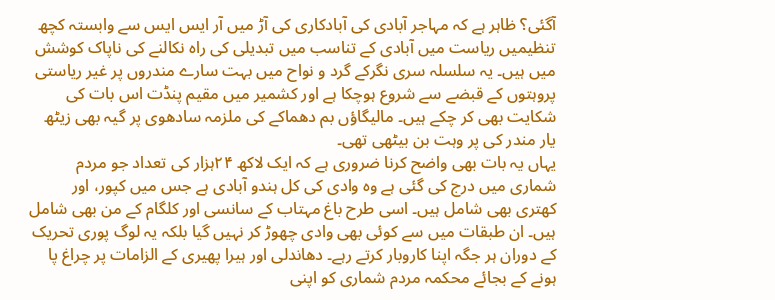آگئی؟ ظاہر ہے کہ مہاجر آبادی کی آبادکاری کی آڑ میں آر ایس ایس سے وابستہ کچھ تنظیمیں ریاست میں آبادی کے تناسب میں تبدیلی کی راہ نکالنے کی ناپاک کوشش میں ہیں۔ یہ سلسلہ سری نگرکے گرد و نواح میں بہت سارے مندروں پر غیر ریاستی پروہتوں کے قبضے سے شروع ہوچکا ہے اور کشمیر میں مقیم پنڈت اس بات کی شکایت بھی کر چکے ہیں۔ مالیگاؤں بم دھماکے کی ملزمہ سادھوی پر گیہ بھی زیٹھ یار مندر کی پر وہت بن بیٹھی تھی۔
یہاں یہ بات بھی واضح کرنا ضروری ہے کہ ایک لاکھ ۲۴ہزار کی تعداد جو مردم شماری میں درج کی گئی ہے وہ وادی کی کل ہندو آبادی ہے جس میں کپور، اور کھتری بھی شامل ہیں۔ اسی طرح باغ مہتاب کے سانسی اور کلگام کے من بھی شامل ہیں۔ ان طبقات میں سے کوئی بھی وادی چھوڑ کر نہیں گیا بلکہ یہ لوگ پوری تحریک کے دوران ہر جگہ اپنا کاروبار کرتے رہے۔ دھاندلی اور ہیرا پھیری کے الزامات پر چراغ پا ہونے کے بجائے محکمہ مردم شماری کو اپنی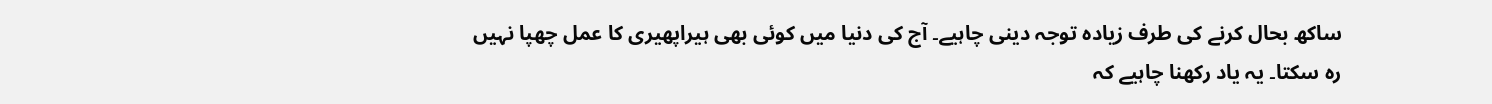ساکھ بحال کرنے کی طرف زیادہ توجہ دینی چاہیے۔ آج کی دنیا میں کوئی بھی ہیراپھیری کا عمل چھپا نہیں رہ سکتا۔ یہ یاد رکھنا چاہیے کہ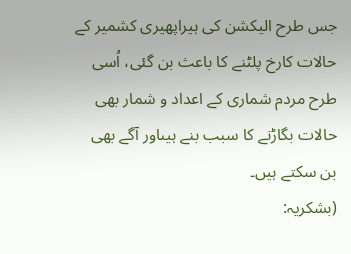جس طرح الیکشن کی ہیراپھیری کشمیر کے حالات کارخ پلٹنے کا باعث بن گئی، اُسی طرح مردم شماری کے اعداد و شمار بھی حالات بگاڑنے کا سبب بنے ہیںاور آگے بھی بن سکتے ہیں۔
(بشکریہ: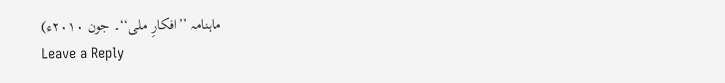ماہنامہ ’’افکارِ ملی‘‘۔ جون ۲۰۱۰ء)
Leave a Reply